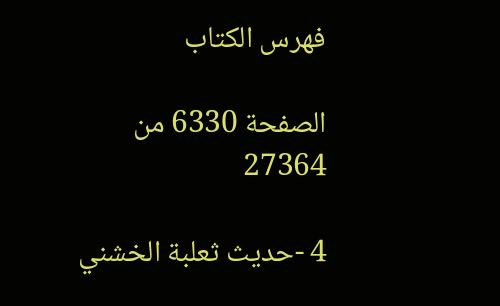فهرس الكتاب

الصفحة 6330 من 27364

4 -حديث ثعلبة الخشني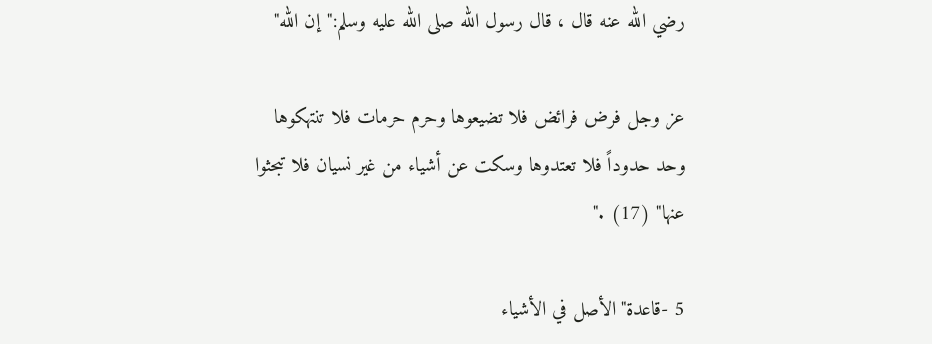رضي الله عنه قال ، قال رسول الله صلى الله عليه وسلم:"إن الله"

عز وجل فرض فرائض فلا تضيعوها وحرم حرمات فلا تنتهكوها وحد حدوداً فلا تعتدوها وسكت عن أشياء من غير نسيان فلا تبحثوا عنها" (17) ."

5 -قاعدة"الأصل في الأشياء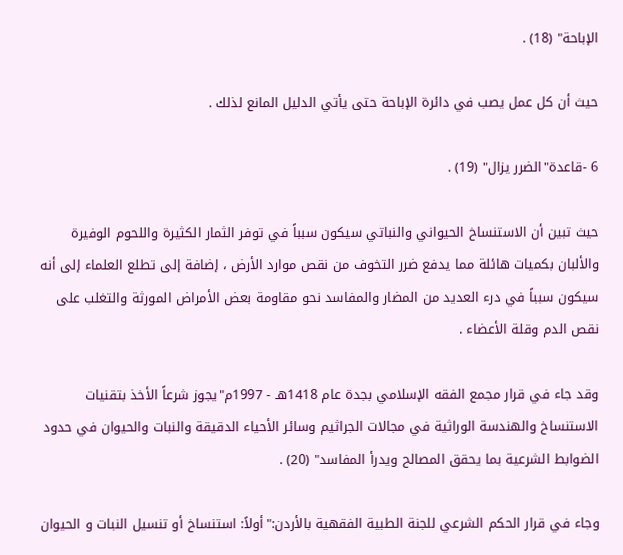الإباحة" (18) .

حيث أن كل عمل يصب في دائرة الإباحة حتى يأتي الدليل المانع لذلك .

6 -قاعدة"الضرر يزال" (19) .

حيث تبين أن الاستنساخ الحيواني والنباتي سيكون سبباً في توفر الثمار الكثيرة واللحوم الوفيرة والألبان بكميات هائلة مما يدفع ضرر التخوف من نقص موارد الأرض ، إضافة إلى تطلع العلماء إلى أنه سيكون سبباً في درء العديد من المضار والمفاسد نحو مقاومة بعض الأمراض المورثة والتغلب على نقص الدم وقلة الأعضاء .

وقد جاء في قرار مجمع الفقه الإسلامي بجدة عام 1418هـ - 1997م"يجوز شرعاً الأخذ بتقنيات الاستنساخ والهندسة الوراثية في مجالات الجراثيم وسائر الأحياء الدقيقة والنبات والحيوان في حدود الضوابط الشرعية بما يحقق المصالح ويدرأ المفاسد" (20) .

وجاء في قرار الحكم الشرعي للجنة الطبية الفقهية بالأردن:"أولاً: استنساخ أو تنسيل النبات و الحيوان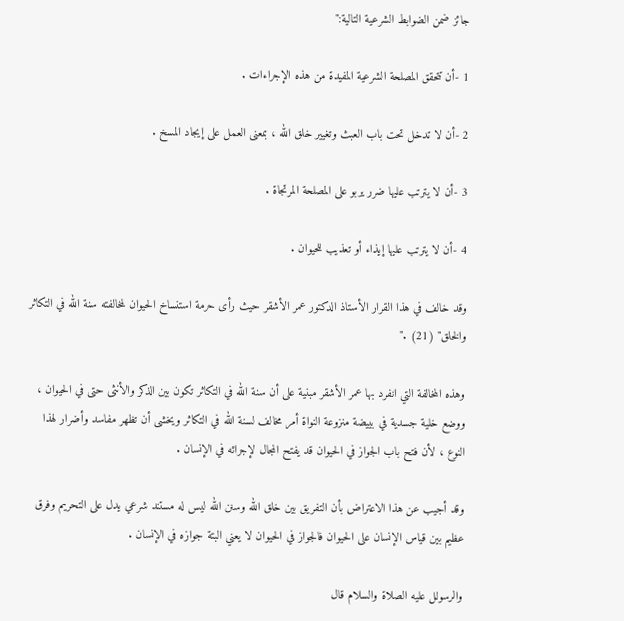جائز ضمن الضوابط الشرعية التالية:"

1 -أن تتحقق المصلحة الشرعية المفيدة من هذه الإجراءات .

2 -أن لا تدخل تحت باب العبث وتغيير خلق الله ، بمعنى العمل على إيجاد المسخ .

3 -أن لا يترتب عليها ضرر يربو على المصلحة المرتجاة .

4 -أن لا يترتب عليها إيذاء أو تعذيب للحيوان .

وقد خالف في هذا القرار الأستاذ الدكتور عمر الأشقر حيث رأى حرمة استنساخ الحيوان لمخالفته سنة الله في التكاثر والخلق" (21) ."

وهذه المخالفة التي انفرد بها عمر الأشقر مبنية على أن سنة الله في التكاثر تكون بين الذكر والأنثى حتى في الحيوان ، ووضع خلية جسدية في بييضة منزوعة النواة أمر مخالف لسنة الله في التكاثر ويخشى أن تظهر مفاسد وأضرار لهذا النوع ، لأن فتح باب الجواز في الحيوان قد يفتح المجال لإجرائه في الإنسان .

وقد أجيب عن هذا الاعتراض بأن التفريق بين خلق الله وسنن الله ليس له مستند شرعي يدل على التحريم وفرق عظيم بين قياس الإنسان على الحيوان فالجواز في الحيوان لا يعني البتة جوازه في الإنسان .

والرسولل عليه الصلاة والسلام قال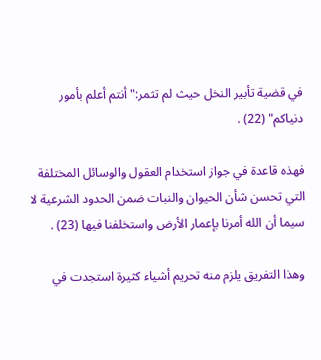في قضية تأبير النخل حيث لم تثمر:"أنتم أعلم بأمور دنياكم" (22) .

فهذه قاعدة في جواز استخدام العقول والوسائل المختلفة التي تحسن شأن الحيوان والنبات ضمن الحدود الشرعية لا سيما أن الله أمرنا بإعمار الأرض واستخلفنا فيها (23) .

وهذا التفريق يلزم منه تحريم أشياء كثيرة استجدت في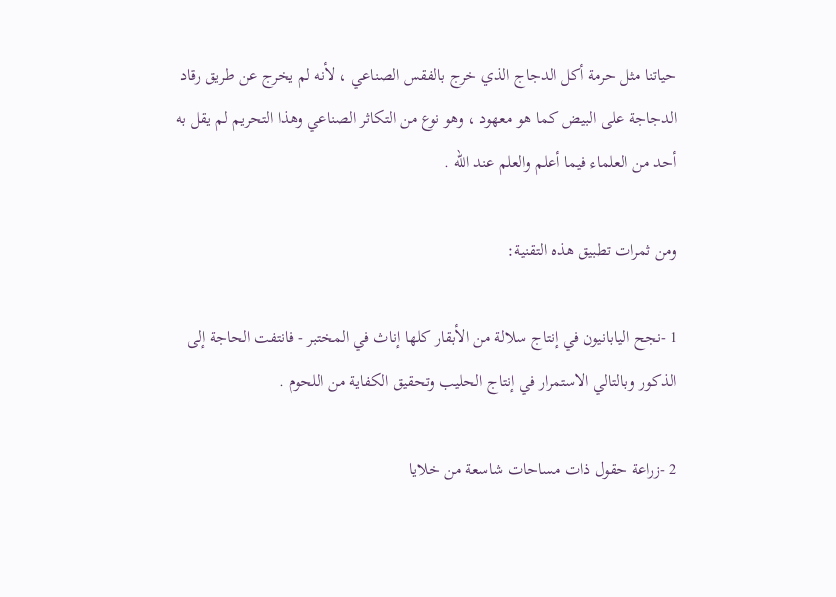حياتنا مثل حرمة أكل الدجاج الذي خرج بالفقس الصناعي ، لأنه لم يخرج عن طريق رقاد الدجاجة على البيض كما هو معهود ، وهو نوع من التكاثر الصناعي وهذا التحريم لم يقل به أحد من العلماء فيما أعلم والعلم عند الله .

ومن ثمرات تطبيق هذه التقنية:

1 -نجح اليابانيون في إنتاج سلالة من الأبقار كلها إناث في المختبر - فانتفت الحاجة إلى الذكور وبالتالي الاستمرار في إنتاج الحليب وتحقيق الكفاية من اللحوم .

2 -زراعة حقول ذات مساحات شاسعة من خلايا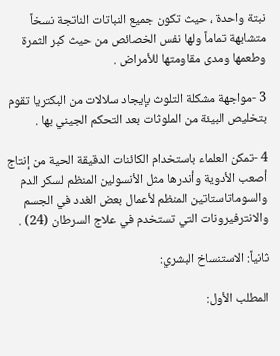نبتة واحدة ، حيث تكون جميع النباتات الناتجة نسخاً متشابهة تماماً ولها نفس الخصائص من حيث كبر الثمرة وطعمها ومدى مقاومتها للأمراض .

3 -مواجهة مشكلة التلوث بإيجاد سلالات من البكتريا تقوم بتخليص البيئة من الملوثات بعد التحكم الجيني بها .

4 -تمكن العلماء باستخدام الكائنات الدقيقة الحية من إنتاج أصعب الأدوية وأندرها مثل الأنسولين المنظم لسكر الدم والسوماتاستاتين المنظم لأعمال بعض الغدد في الجسم والانترفيرونات التي تستخدم في علاج السرطان (24) .

ثانياً: الاستنساخ البشري:

المطلب الأول: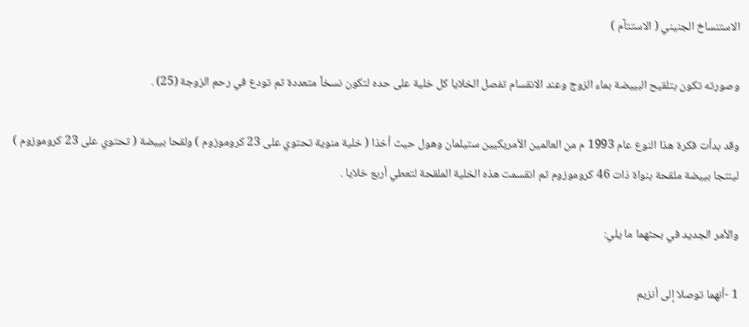الاستنساخ الجنيني ( الاستتآم )

وصورته تكون بتلقيح البييضة بماء الزوج وعند الانقسام تفصل الخلايا كل خلية على حده لتكون نسخاً متعددة ثم تودع في رحم الزوجة (25) .

وقد بدأت فكرة هذا النوع عام 1993 م من العالمين الأمريكيين ستيلمان وهول حيث أخذا ( خلية منوية تحتوي على 23 كروموزوم ) ولقحا بييضة ( تحتوي على 23 كروموزوم ) لينتجا بييضة ملقحة بنواة ذات 46 كروموزوم ثم انقسمت هذه الخلية الملقحة لتعطي أربع خلايا .

والأمر الجديد في بحثهما ما يلي:

1 -أنهما توصلا إلى أنزيم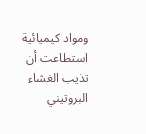ومواد كيميائية استطاعت أن تذيب الغشاء البروتيني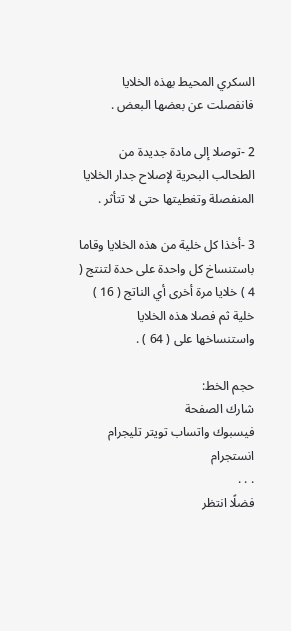السكري المحيط بهذه الخلايا فانفصلت عن بعضها البعض .

2 -توصلا إلى مادة جديدة من الطحالب البحرية لإصلاح جدار الخلايا المنفصلة وتغطيتها حتى لا تتأثر .

3 -أخذا كل خلية من هذه الخلايا وقاما باستنساخ كل واحدة على حدة لتنتج ( 4 ) خلايا مرة أخرى أي الناتج ( 16 ) خلية ثم فصلا هذه الخلايا واستنساخها على ( 64 ) .

حجم الخط:
شارك الصفحة
فيسبوك واتساب تويتر تليجرام انستجرام
. . .
فضلًا انتظر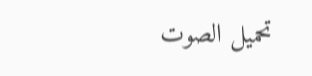تحميل الصوت